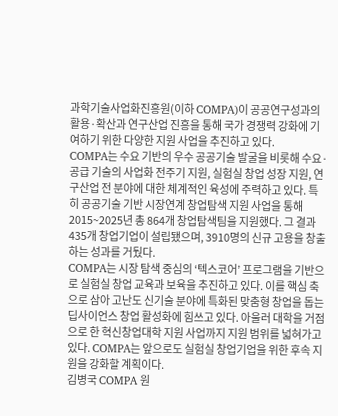과학기술사업화진흥원(이하 COMPA)이 공공연구성과의 활용·확산과 연구산업 진흥을 통해 국가 경쟁력 강화에 기여하기 위한 다양한 지원 사업을 추진하고 있다.
COMPA는 수요 기반의 우수 공공기술 발굴을 비롯해 수요·공급 기술의 사업화 전주기 지원, 실험실 창업 성장 지원, 연구산업 전 분야에 대한 체계적인 육성에 주력하고 있다. 특히 공공기술 기반 시장연계 창업탐색 지원 사업을 통해 2015~2025년 총 864개 창업탐색팀을 지원했다. 그 결과 435개 창업기업이 설립됐으며, 3910명의 신규 고용을 창출하는 성과를 거뒀다.
COMPA는 시장 탐색 중심의 ‘텍스코어’ 프로그램을 기반으로 실험실 창업 교육과 보육을 추진하고 있다. 이를 핵심 축으로 삼아 고난도 신기술 분야에 특화된 맞춤형 창업을 돕는 딥사이언스 창업 활성화에 힘쓰고 있다. 아울러 대학을 거점으로 한 혁신창업대학 지원 사업까지 지원 범위를 넓혀가고 있다. COMPA는 앞으로도 실험실 창업기업을 위한 후속 지원을 강화할 계획이다.
김병국 COMPA 원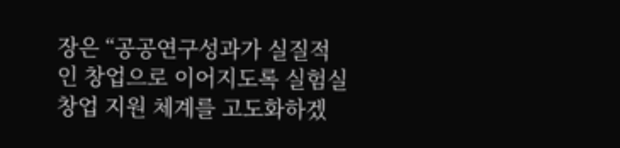장은 “공공연구성과가 실질적인 창업으로 이어지도록 실험실 창업 지원 체계를 고도화하겠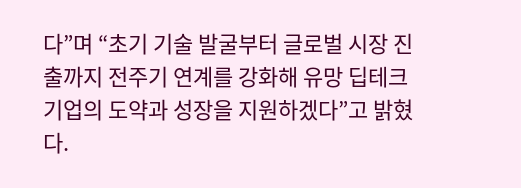다”며 “초기 기술 발굴부터 글로벌 시장 진출까지 전주기 연계를 강화해 유망 딥테크 기업의 도약과 성장을 지원하겠다”고 밝혔다.